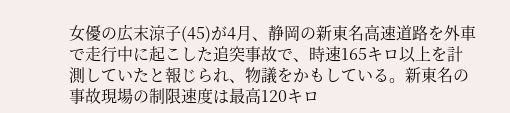女優の広末涼子(45)が4月、静岡の新東名高速道路を外車で走行中に起こした追突事故で、時速165キロ以上を計測していたと報じられ、物議をかもしている。新東名の事故現場の制限速度は最高120キロ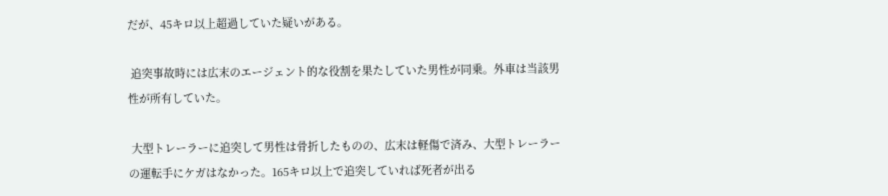だが、45キロ以上超過していた疑いがある。

 追突事故時には広末のエージェント的な役割を果たしていた男性が同乗。外車は当該男性が所有していた。

 大型トレーラーに追突して男性は骨折したものの、広末は軽傷で済み、大型トレーラーの運転手にケガはなかった。165キロ以上で追突していれば死者が出る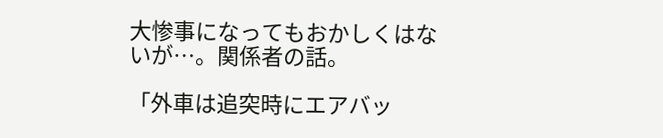大惨事になってもおかしくはないが…。関係者の話。

「外車は追突時にエアバッ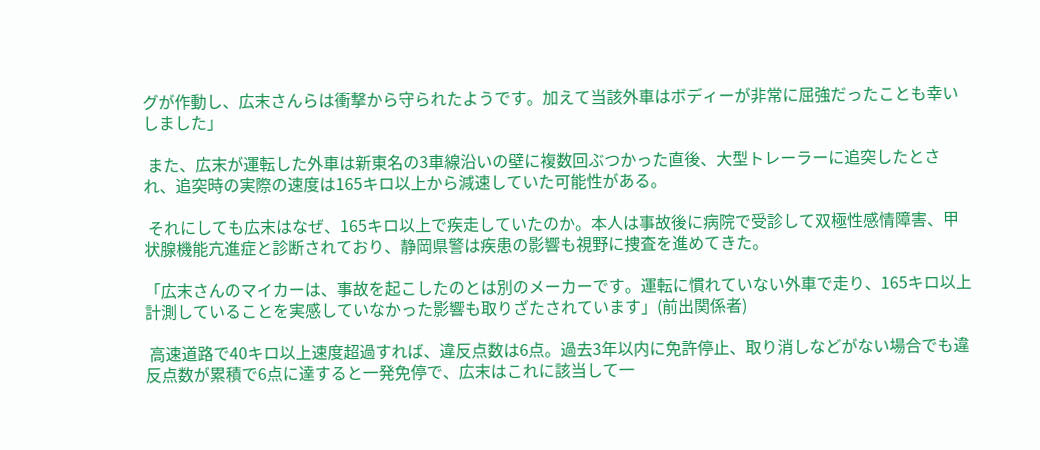グが作動し、広末さんらは衝撃から守られたようです。加えて当該外車はボディーが非常に屈強だったことも幸いしました」

 また、広末が運転した外車は新東名の3車線沿いの壁に複数回ぶつかった直後、大型トレーラーに追突したとされ、追突時の実際の速度は165キロ以上から減速していた可能性がある。

 それにしても広末はなぜ、165キロ以上で疾走していたのか。本人は事故後に病院で受診して双極性感情障害、甲状腺機能亢進症と診断されており、静岡県警は疾患の影響も視野に捜査を進めてきた。

「広末さんのマイカーは、事故を起こしたのとは別のメーカーです。運転に慣れていない外車で走り、165キロ以上計測していることを実感していなかった影響も取りざたされています」(前出関係者)

 高速道路で40キロ以上速度超過すれば、違反点数は6点。過去3年以内に免許停止、取り消しなどがない場合でも違反点数が累積で6点に達すると一発免停で、広末はこれに該当して一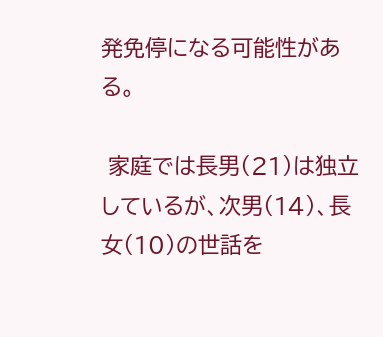発免停になる可能性がある。

 家庭では長男(21)は独立しているが、次男(14)、長女(10)の世話を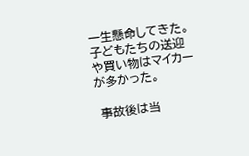一生懸命してきた。子どもたちの送迎や買い物はマイカーが多かった。

 事故後は当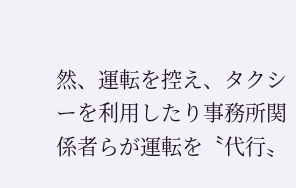然、運転を控え、タクシーを利用したり事務所関係者らが運転を〝代行〟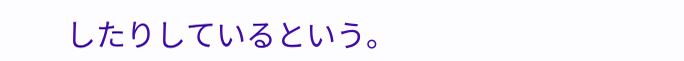したりしているという。